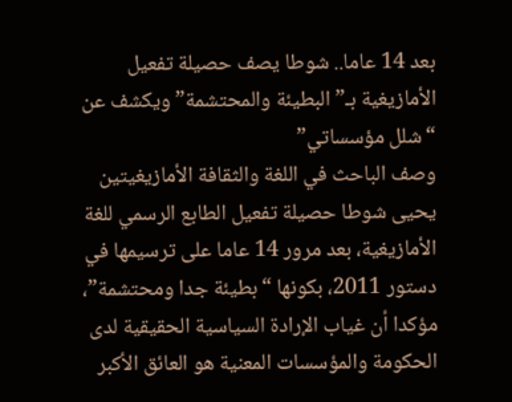بعد 14 عاما.. شوطا يصف حصيلة تفعيل الأمازيغية بـ”البطيئة والمحتشمة” ويكشف عن “شلل مؤسساتي”
وصف الباحث في اللغة والثقافة الأمازيغيتين يحيى شوطا حصيلة تفعيل الطابع الرسمي للغة الأمازيغية، بعد مرور 14 عاما على ترسيمها في دستور 2011، بكونها “بطيئة جدا ومحتشمة”، مؤكدا أن غياب الإرادة السياسية الحقيقية لدى الحكومة والمؤسسات المعنية هو العائق الأكبر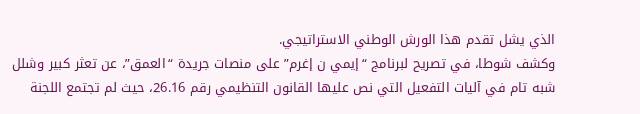الذي يشل تقدم هذا الورش الوطني الاستراتيجي.
وكشف شوطا، في تصريح لبرنامج “إيمي ن إغرم” على منصات جريدة “العمق”، عن تعثر كبير وشلل شبه تام في آليات التفعيل التي نص عليها القانون التنظيمي رقم 26.16، حيث لم تجتمع اللجنة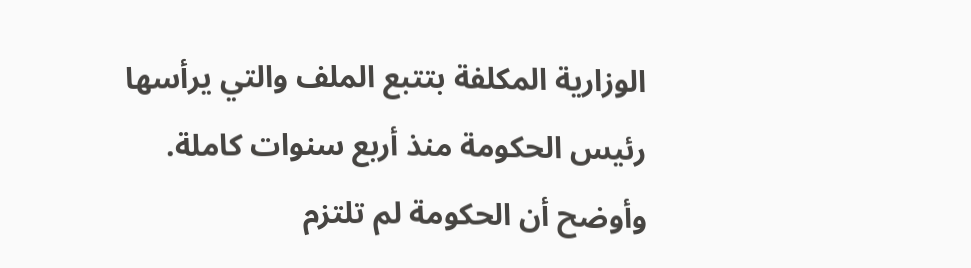الوزارية المكلفة بتتبع الملف والتي يرأسها رئيس الحكومة منذ أربع سنوات كاملة.
وأوضح أن الحكومة لم تلتزم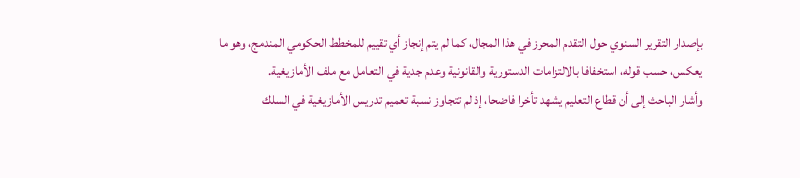بإصدار التقرير السنوي حول التقدم المحرز في هذا المجال، كما لم يتم إنجاز أي تقييم للمخطط الحكومي المندمج، وهو ما يعكس، حسب قوله، استخفافا بالالتزامات الدستورية والقانونية وعدم جدية في التعامل مع ملف الأمازيغية.
وأشار الباحث إلى أن قطاع التعليم يشهد تأخرا فاضحا، إذ لم تتجاوز نسبة تعميم تدريس الأمازيغية في السلك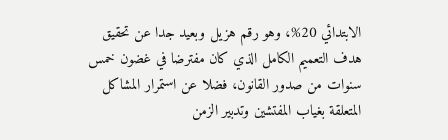الابتدائي 20%، وهو رقم هزيل وبعيد جدا عن تحقيق هدف التعميم الكامل الذي كان مفترضا في غضون خمس سنوات من صدور القانون، فضلا عن استمرار المشاكل المتعلقة بغياب المفتشين وتدبير الزمن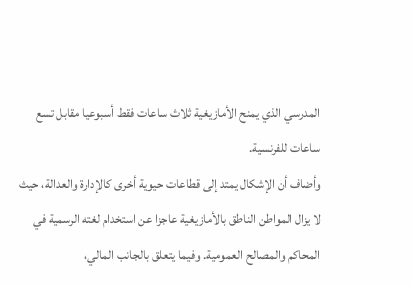المدرسي الذي يمنح الأمازيغية ثلاث ساعات فقط أسبوعيا مقابل تسع ساعات للفرنسية.
وأضاف أن الإشكال يمتد إلى قطاعات حيوية أخرى كالإدارة والعدالة، حيث لا يزال المواطن الناطق بالأمازيغية عاجزا عن استخدام لغته الرسمية في المحاكم والمصالح العمومية. وفيما يتعلق بالجانب المالي،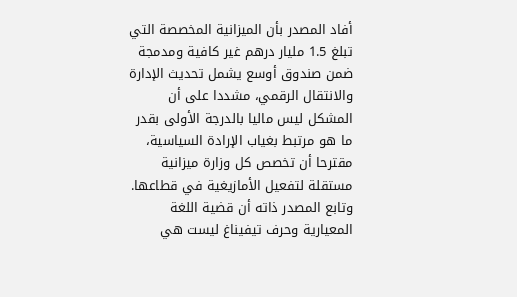أفاد المصدر بأن الميزانية المخصصة التي تبلغ 1.5 مليار درهم غير كافية ومدمجة ضمن صندوق أوسع يشمل تحديث الإدارة والانتقال الرقمي، مشددا على أن المشكل ليس ماليا بالدرجة الأولى بقدر ما هو مرتبط بغياب الإرادة السياسية، مقترحا أن تخصص كل وزارة ميزانية مستقلة لتفعيل الأمازيغية في قطاعها.
وتابع المصدر ذاته أن قضية اللغة المعيارية وحرف تيفيناغ ليست هي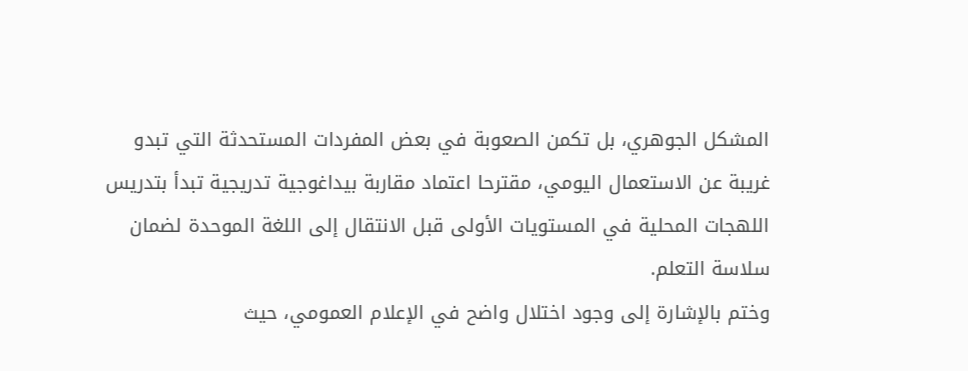المشكل الجوهري، بل تكمن الصعوبة في بعض المفردات المستحدثة التي تبدو غريبة عن الاستعمال اليومي، مقترحا اعتماد مقاربة بيداغوجية تدريجية تبدأ بتدريس اللهجات المحلية في المستويات الأولى قبل الانتقال إلى اللغة الموحدة لضمان سلاسة التعلم.
وختم بالإشارة إلى وجود اختلال واضح في الإعلام العمومي، حيث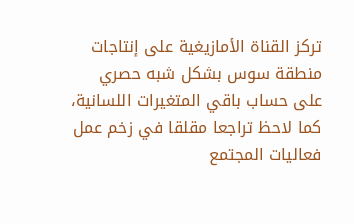تركز القناة الأمازيغية على إنتاجات منطقة سوس بشكل شبه حصري على حساب باقي المتغيرات اللسانية، كما لاحظ تراجعا مقلقا في زخم عمل فعاليات المجتمع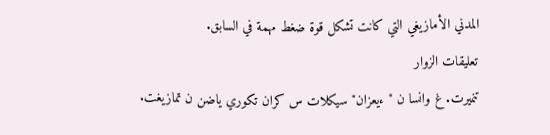المدني الأمازيغي التي كانت تشكل قوة ضغط مهمة في السابق.
تعليقات الزوار
تنميرت. غ وانسا ن "ءيعزان" سيكلات س كران تكوري ياضن ن تمازيغت.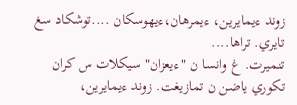زوند ءيمايرين، ءيمرهان،ءيهوسكان ....توشكاد سغ تايري. تراها....
تنميرت. غ وانسا ن "ءيعزان" سيكلات س كران تكوري ياضن ن تمازيغت. زوند ءيمايرين،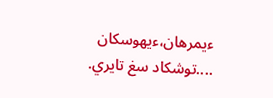ءيمرهان،ءيهوسكان ....توشكاد سغ تايري.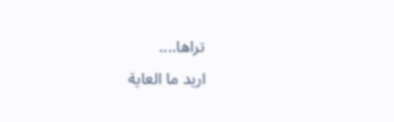تراها....
اريد ما العاية